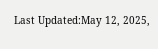Last Updated:May 12, 2025,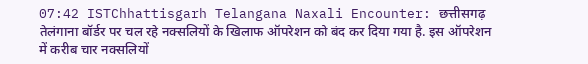07:42 ISTChhattisgarh Telangana Naxali Encounter: छत्तीसगढ़ तेलंगाना बॉर्डर पर चल रहे नक्सलियों के खिलाफ ऑपरेशन को बंद कर दिया गया है. इस ऑपरेशन में करीब चार नक्सलियों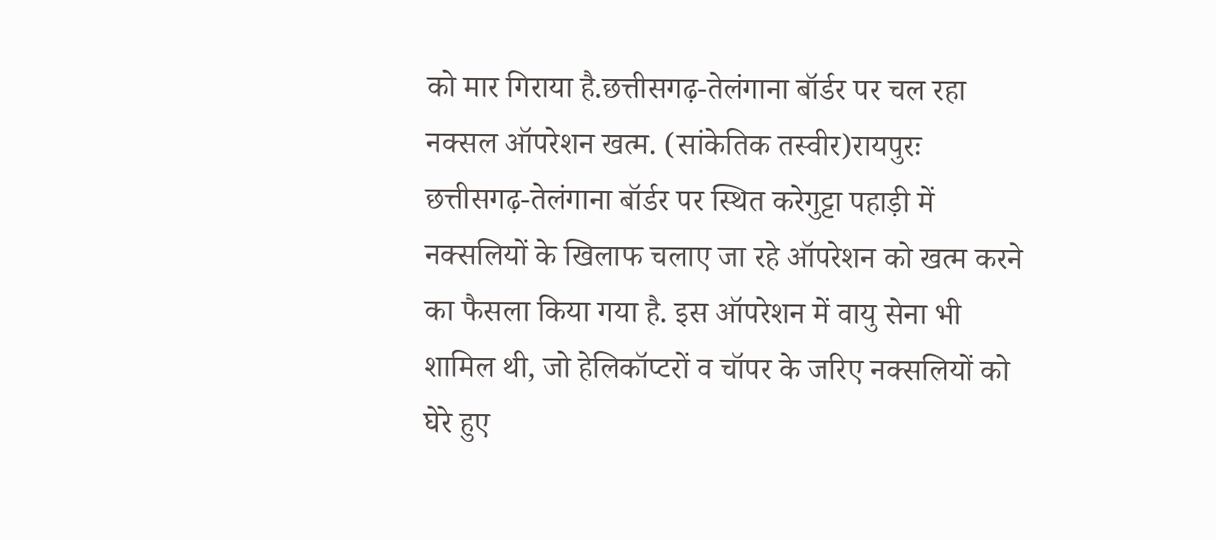को मार गिराया है.छत्तीसगढ़-तेलंगाना बॉर्डर पर चल रहा नक्सल ऑपरेशन खत्म. (सांकेतिक तस्वीर)रायपुरः छत्तीसगढ़-तेलंगाना बॉर्डर पर स्थित करेगुट्टा पहाड़ी में नक्सलियों के खिलाफ चलाए जा रहे ऑपरेशन को खत्म करने का फैसला किया गया है. इस ऑपरेशन में वायु सेना भी शामिल थी, जो हेलिकॉप्टरों व चॉपर के जरिए नक्सलियों को घेरे हुए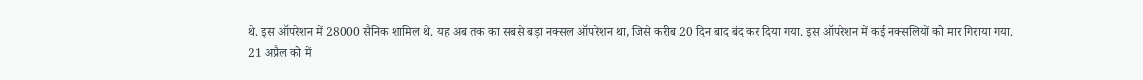थे. इस ऑपरेशन में 28000 सैनिक शामिल थे. यह अब तक का सबसे बड़ा नक्सल ऑपरेशन था, जिसे करीब 20 दिन बाद बंद कर दिया गया. इस ऑपरेशन में कई नक्सलियों को मार गिराया गया.
21 अप्रैल को में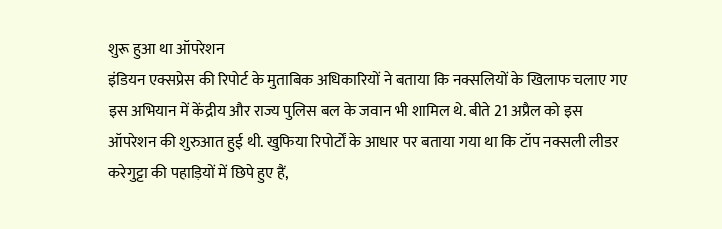शुरू हुआ था ऑपरेशन
इंडियन एक्सप्रेस की रिपोर्ट के मुताबिक अधिकारियों ने बताया कि नक्सलियों के खिलाफ चलाए गए इस अभियान में केंद्रीय और राज्य पुलिस बल के जवान भी शामिल थे. बीते 21 अप्रैल को इस ऑपरेशन की शुरुआत हुई थी. खुफिया रिपोर्टों के आधार पर बताया गया था कि टॉप नक्सली लीडर करेगुट्टा की पहाड़ियों में छिपे हुए हैं,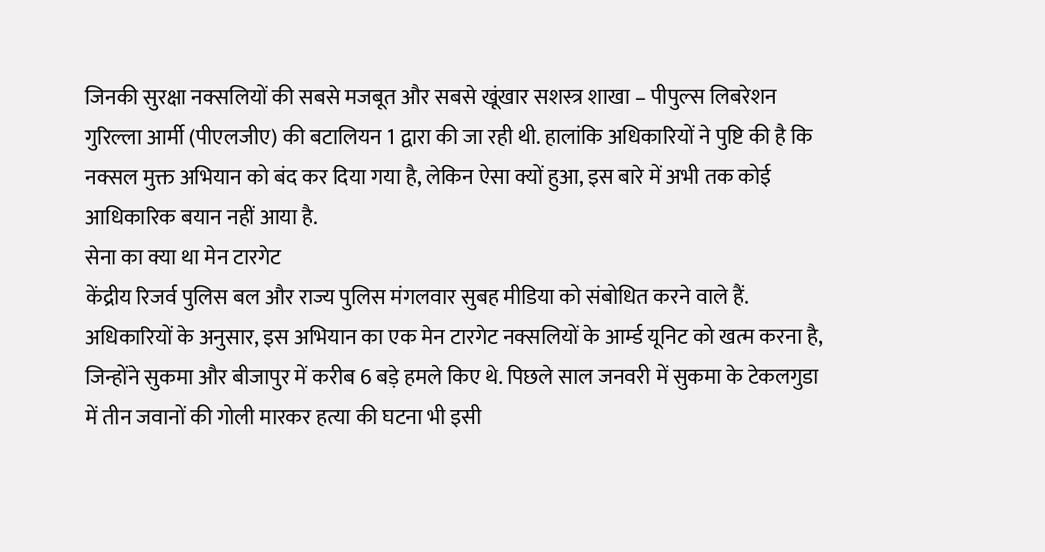जिनकी सुरक्षा नक्सलियों की सबसे मजबूत और सबसे खूंखार सशस्त्र शाखा – पीपुल्स लिबरेशन गुरिल्ला आर्मी (पीएलजीए) की बटालियन 1 द्वारा की जा रही थी. हालांकि अधिकारियों ने पुष्टि की है कि नक्सल मुक्त अभियान को बंद कर दिया गया है, लेकिन ऐसा क्यों हुआ, इस बारे में अभी तक कोई आधिकारिक बयान नहीं आया है.
सेना का क्या था मेन टारगेट
केंद्रीय रिजर्व पुलिस बल और राज्य पुलिस मंगलवार सुबह मीडिया को संबोधित करने वाले हैं. अधिकारियों के अनुसार, इस अभियान का एक मेन टारगेट नक्सलियों के आर्म्ड यूनिट को खत्म करना है, जिन्होंने सुकमा और बीजापुर में करीब 6 बड़े हमले किए थे. पिछले साल जनवरी में सुकमा के टेकलगुडा में तीन जवानों की गोली मारकर हत्या की घटना भी इसी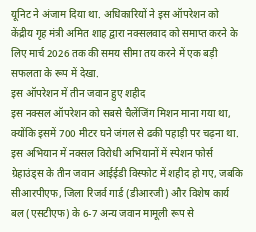यूनिट ने अंजाम दिया था. अधिकारियों ने इस ऑपरेशन को केंद्रीय गृह मंत्री अमित शाह द्वारा नक्सलवाद को समाप्त करने के लिए मार्च 2026 तक की समय सीमा तय करने में एक बड़ी सफलता के रूप में देखा.
इस ऑपरेशन में तीन जवान हुए शहीद
इस नक्सल ऑपरेशन को सबसे चैलेंजिंग मिशन माना गया था, क्योंकि इसमें 700 मीटर घने जंगल से ढकी पहाड़ी पर चढ़ना था. इस अभियान में नक्सल विरोधी अभियानों में स्पेशन फोर्स ग्रेहाउंड्स के तीन जवान आईईडी विस्फोट में शहीद हो गए, जबकि सीआरपीएफ, जिला रिजर्व गार्ड (डीआरजी) और विशेष कार्य बल (एसटीएफ) के 6-7 अन्य जवान मामूली रूप से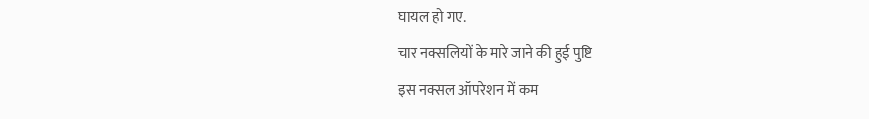घायल हो गए.
चार नक्सलियों के मारे जाने की हुई पुष्टि
इस नक्सल ऑपरेशन में कम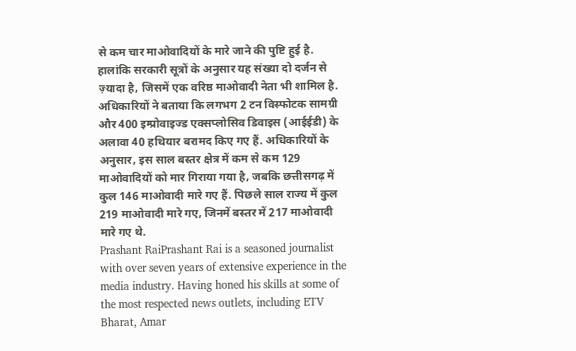से कम चार माओवादियों के मारे जाने की पुष्टि हुई है. हालांकि सरकारी सूत्रों के अनुसार यह संख्या दो दर्जन से ज़्यादा है, जिसमें एक वरिष्ठ माओवादी नेता भी शामिल है. अधिकारियों ने बताया कि लगभग 2 टन विस्फोटक सामग्री और 400 इम्प्रोवाइज्ड एक्सप्लोसिव डिवाइस (आईईडी) के अलावा 40 हथियार बरामद किए गए हैं. अधिकारियों के अनुसार, इस साल बस्तर क्षेत्र में कम से कम 129 माओवादियों को मार गिराया गया है, जबकि छत्तीसगढ़ में कुल 146 माओवादी मारे गए हैं. पिछले साल राज्य में कुल 219 माओवादी मारे गए, जिनमें बस्तर में 217 माओवादी मारे गए थे.
Prashant RaiPrashant Rai is a seasoned journalist with over seven years of extensive experience in the media industry. Having honed his skills at some of the most respected news outlets, including ETV Bharat, Amar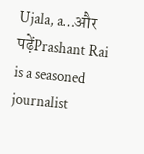Ujala, a…और पढ़ेंPrashant Rai is a seasoned journalist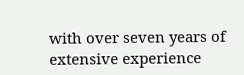with over seven years of extensive experience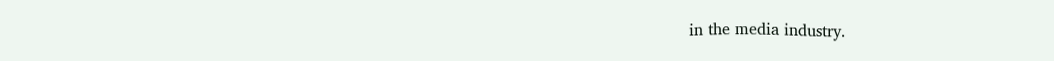in the media industry.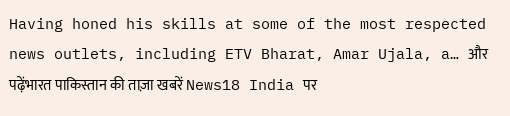Having honed his skills at some of the most respected news outlets, including ETV Bharat, Amar Ujala, a… और पढ़ेंभारत पाकिस्तान की ताज़ा खबरें News18 India पर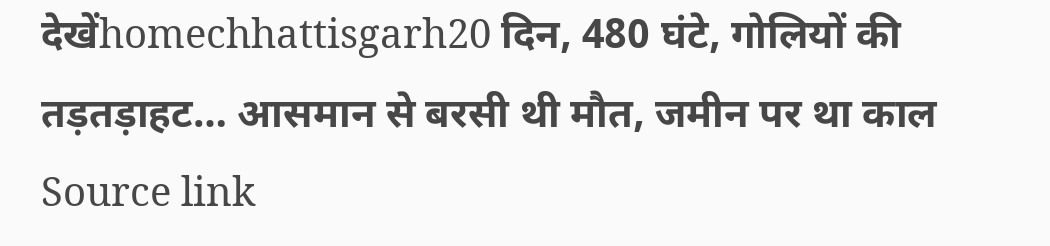देखेंhomechhattisgarh20 दिन, 480 घंटे, गोलियों की तड़तड़ाहट… आसमान से बरसी थी मौत, जमीन पर था काल
Source link